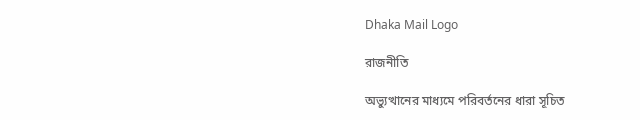Dhaka Mail Logo

রাজনীতি

অভ্যুত্থানের মাধ্যমে পরিবর্তনের ধারা সূচিত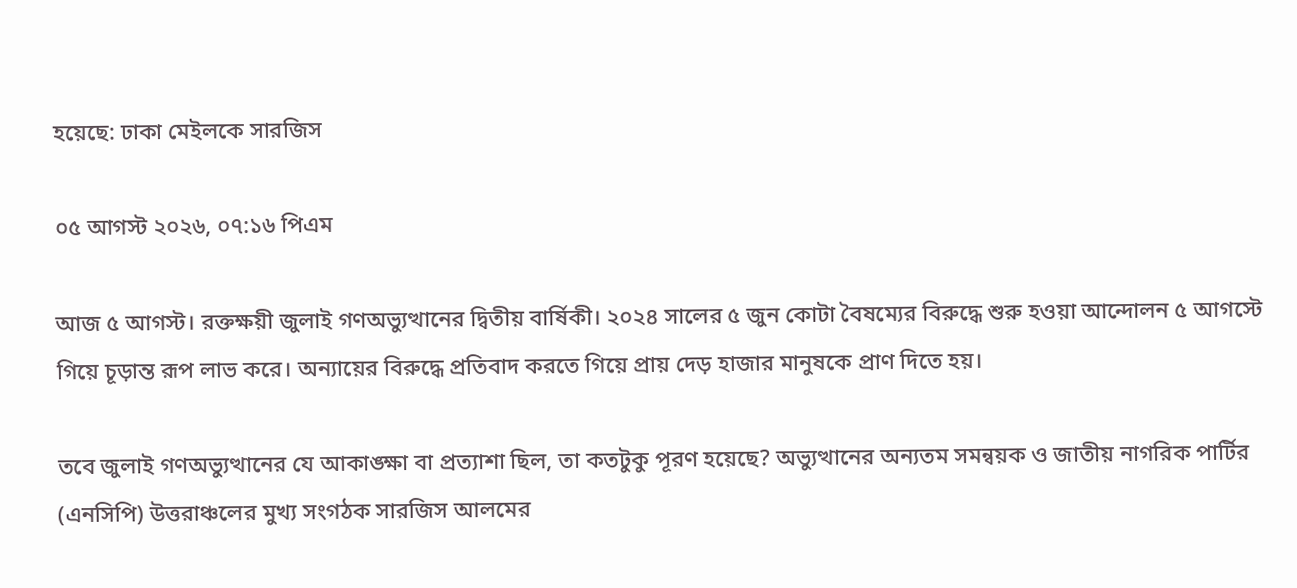হয়েছে: ঢাকা মেইলকে সারজিস

০৫ আগস্ট ২০২৬, ০৭:১৬ পিএম

আজ ৫ আগস্ট। রক্তক্ষয়ী জুলাই গণঅভ্যুত্থানের দ্বিতীয় বার্ষিকী। ২০২৪ সালের ৫ জুন কোটা বৈষম্যের বিরুদ্ধে শুরু হওয়া আন্দোলন ৫ আগস্টে গিয়ে চূড়ান্ত রূপ লাভ করে। অন্যায়ের বিরুদ্ধে প্রতিবাদ করতে গিয়ে প্রায় দেড় হাজার মানুষকে প্রাণ দিতে হয়।

তবে জুলাই গণঅভ্যুত্থানের যে আকাঙ্ক্ষা বা প্রত্যাশা ছিল, তা কতটুকু পূরণ হয়েছে? অভ্যুত্থানের অন্যতম সমন্বয়ক ও জাতীয় নাগরিক পার্টির (এনসিপি) উত্তরাঞ্চলের মুখ্য সংগঠক সারজিস আলমের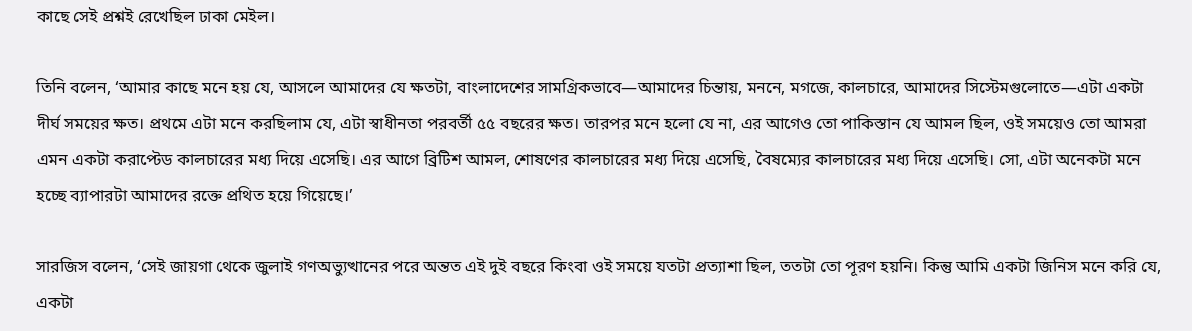কাছে সেই প্রশ্নই রেখেছিল ঢাকা মেইল।

তিনি বলেন, ‘আমার কাছে মনে হয় যে, আসলে আমাদের যে ক্ষতটা, বাংলাদেশের সামগ্রিকভাবে—আমাদের চিন্তায়, মননে, মগজে, কালচারে, আমাদের সিস্টেমগুলোতে—এটা একটা দীর্ঘ সময়ের ক্ষত। প্রথমে এটা মনে করছিলাম যে, এটা স্বাধীনতা পরবর্তী ৫৫ বছরের ক্ষত। তারপর মনে হলো যে না, এর আগেও তো পাকিস্তান যে আমল ছিল, ওই সময়েও তো আমরা এমন একটা করাপ্টেড কালচারের মধ্য দিয়ে এসেছি। এর আগে ব্রিটিশ আমল, শোষণের কালচারের মধ্য দিয়ে এসেছি, বৈষম্যের কালচারের মধ্য দিয়ে এসেছি। সো, এটা অনেকটা মনে হচ্ছে ব্যাপারটা আমাদের রক্তে প্রথিত হয়ে গিয়েছে।’

সারজিস বলেন, ‘সেই জায়গা থেকে জুলাই গণঅভ্যুত্থানের পরে অন্তত এই দুই বছরে কিংবা ওই সময়ে যতটা প্রত্যাশা ছিল, ততটা তো পূরণ হয়নি। কিন্তু আমি একটা জিনিস মনে করি যে, একটা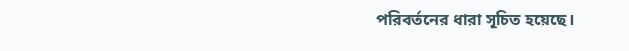পরিবর্তনের ধারা সূচিত হয়েছে।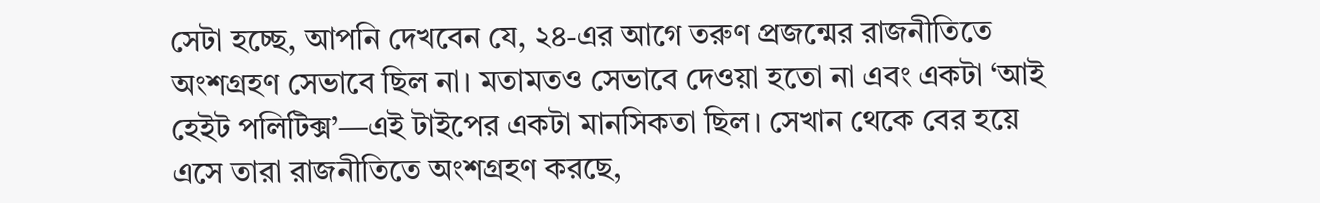সেটা হচ্ছে, আপনি দেখবেন যে, ২৪-এর আগে তরুণ প্রজন্মের রাজনীতিতে অংশগ্রহণ সেভাবে ছিল না। মতামতও সেভাবে দেওয়া হতো না এবং একটা ‘আই হেইট পলিটিক্স’—এই টাইপের একটা মানসিকতা ছিল। সেখান থেকে বের হয়ে এসে তারা রাজনীতিতে অংশগ্রহণ করছে,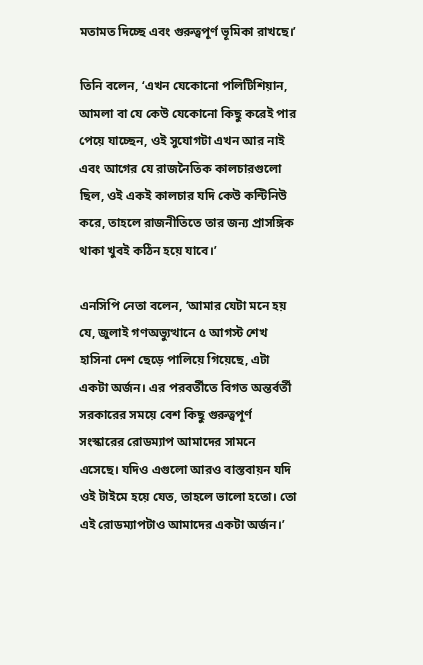মতামত দিচ্ছে এবং গুরুত্বপূর্ণ ভূমিকা রাখছে।’

তিনি বলেন, ‘এখন যেকোনো পলিটিশিয়ান, আমলা বা যে কেউ যেকোনো কিছু করেই পার পেয়ে যাচ্ছেন, ওই সুযোগটা এখন আর নাই এবং আগের যে রাজনৈতিক কালচারগুলো ছিল, ওই একই কালচার যদি কেউ কন্টিনিউ করে, তাহলে রাজনীতিতে তার জন্য প্রাসঙ্গিক থাকা খুবই কঠিন হয়ে যাবে।’

এনসিপি নেতা বলেন, ‘আমার যেটা মনে হয় যে, জুলাই গণঅভ্যুত্থানে ৫ আগস্ট শেখ হাসিনা দেশ ছেড়ে পালিয়ে গিয়েছে, এটা একটা অর্জন। এর পরবর্তীতে বিগত অন্তর্বর্তী সরকারের সময়ে বেশ কিছু গুরুত্বপূর্ণ সংস্কারের রোডম্যাপ আমাদের সামনে এসেছে। যদিও এগুলো আরও বাস্তবায়ন যদি ওই টাইমে হয়ে যেত, তাহলে ভালো হতো। তো এই রোডম্যাপটাও আমাদের একটা অর্জন।’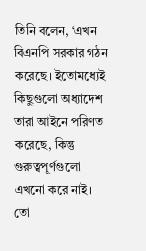তিনি বলেন, ‘এখন বিএনপি সরকার গঠন করেছে। ইতোমধ্যেই কিছুগুলো অধ্যাদেশ তারা আইনে পরিণত করেছে, কিন্তু গুরুত্বপূর্ণগুলো এখনো করে নাই। তো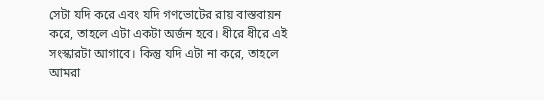সেটা যদি করে এবং যদি গণভোটের রায় বাস্তবায়ন করে, তাহলে এটা একটা অর্জন হবে। ধীরে ধীরে এই সংস্কারটা আগাবে। কিন্তু যদি এটা না করে, তাহলে আমরা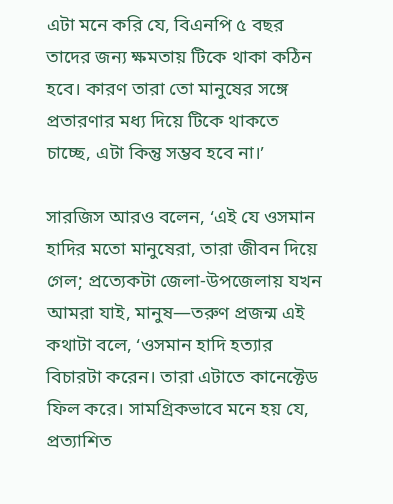এটা মনে করি যে, বিএনপি ৫ বছর তাদের জন্য ক্ষমতায় টিকে থাকা কঠিন হবে। কারণ তারা তো মানুষের সঙ্গে প্রতারণার মধ্য দিয়ে টিকে থাকতে চাচ্ছে, এটা কিন্তু সম্ভব হবে না।’

সারজিস আরও বলেন, ‘এই যে ওসমান হাদির মতো মানুষেরা, তারা জীবন দিয়ে গেল; প্রত্যেকটা জেলা-উপজেলায় যখন আমরা যাই, মানুষ—তরুণ প্রজন্ম এই কথাটা বলে, ‘ওসমান হাদি হত্যার বিচারটা করেন। তারা এটাতে কানেক্টেড ফিল করে। সামগ্রিকভাবে মনে হয় যে, প্রত্যাশিত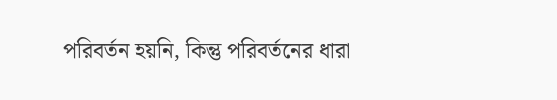পরিবর্তন হয়নি, কিন্তু পরিবর্তনের ধারা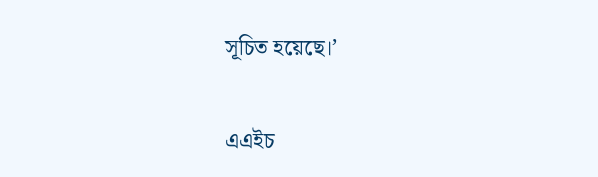সূচিত হয়েছে।’

এএইচ